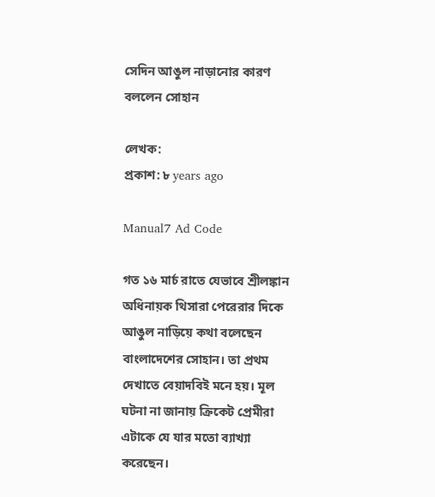সেদিন আঙুল নাড়ানোর কারণ বললেন সোহান

লেখক:
প্রকাশ: ৮ years ago

Manual7 Ad Code

গত ১৬ মার্চ রাতে যেভাবে শ্রীলঙ্কান অধিনায়ক থিসারা পেরেরার দিকে আঙুল নাড়িয়ে কথা বলেছেন বাংলাদেশের সোহান। তা প্রথম দেখাতে বেয়াদবিই মনে হয়। মূল ঘটনা না জানায় ক্রিকেট প্রেমীরা এটাকে যে যার মতো ব্যাখ্যা করেছেন।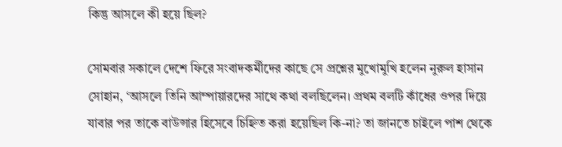কিন্তু আসলে কী হয়ে ছিল?

সোমবার সকালে দেশে ফিরে সংবাদকর্মীদের কাছে সে প্রশ্নের মুখোমুখি হলেন নুরুল হাসান সোহান, ‘আসলে তিনি আম্পায়ারদের সাথে কথা বলছিলেন। প্রথম বলটি কাঁধের ওপর দিয়ে যাবার পর তাকে বাউন্সার হিসেবে চিহ্নিত করা হয়েছিল কি-না? তা জানতে চাইলে পাশ থেকে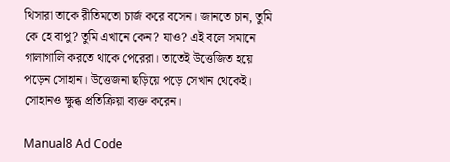থিসারা তাকে রীতিমতো চার্জ করে বসেন। জানতে চান, তুমি কে হে বাপু? তুমি এখানে কেন? যাও? এই বলে সমানে গালাগালি করতে থাকে পেরেরা। তাতেই উত্তেজিত হয়ে পড়েন সোহান। উত্তেজনা ছড়িয়ে পড়ে সেখান থেকেই।  সোহানও ক্ষুব্ধ প্রতিক্রিয়া ব্যক্ত করেন।

Manual8 Ad Code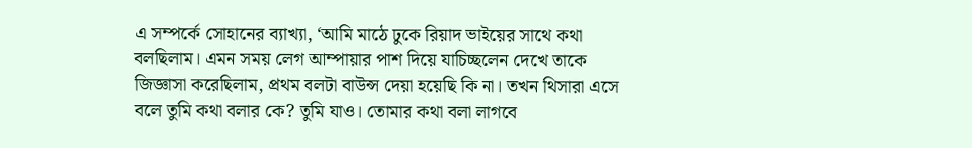এ সম্পর্কে সোহানের ব্যাখ্যা, ‘আমি মাঠে ঢুকে রিয়াদ ভাইয়ের সাথে কথা বলছিলাম। এমন সময় লেগ আম্পায়ার পাশ দিয়ে যাচিচ্ছলেন দেখে তাকে জিজ্ঞাসা করেছিলাম, প্রথম বলটা বাউন্স দেয়া হয়েছি কি না। তখন থিসারা এসে বলে তুমি কথা বলার কে? তুমি যাও। তোমার কথা বলা লাগবে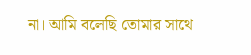না। আমি বলেছি তোমার সাথে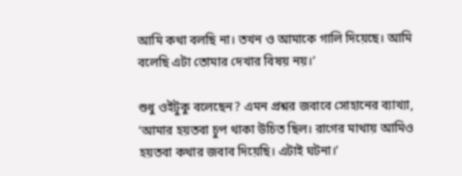আমি কথা বলছি না। তখন ও আমাকে গালি দিয়েছে। আমি বলেছি এটা তোমার দেখার বিষয় নয়।’

শুধু ওইটুকু বলেছেন? এমন প্রশ্নর জবাবে সোহানের ব্যাখ্যা, ‘আমার হয়তবা চুপ থাকা উচিত ছিল। রাগের মাথায় আমিও হয়তবা কথার জবাব দিয়েছি। এটাই ঘটনা।’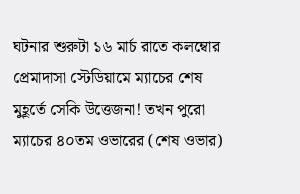ঘটনার শুরুটা ১৬ মার্চ রাতে কলম্বোর প্রেমাদাসা স্টেডিয়ামে ম্যাচের শেষ মুহূর্তে সেকি উত্তেজনা! তখন পুরো ম্যাচের ৪০তম ওভারের (শেষ ওভার)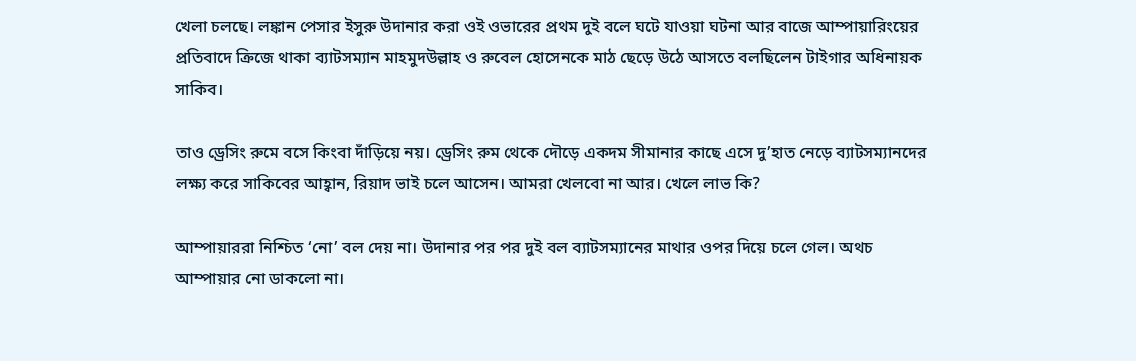খেলা চলছে। লঙ্কান পেসার ইসুরু উদানার করা ওই ওভারের প্রথম দুই বলে ঘটে যাওয়া ঘটনা আর বাজে আম্পায়ারিংয়ের প্রতিবাদে ক্রিজে থাকা ব্যাটসম্যান মাহমুদউল্লাহ ও রুবেল হোসেনকে মাঠ ছেড়ে উঠে আসতে বলছিলেন টাইগার অধিনায়ক সাকিব।

তাও ড্রেসিং রুমে বসে কিংবা দাঁড়িয়ে নয়। ড্রেসিং রুম থেকে দৌড়ে একদম সীমানার কাছে এসে দু’হাত নেড়ে ব্যাটসম্যানদের লক্ষ্য করে সাকিবের আহ্বান, রিয়াদ ভাই চলে আসেন। আমরা খেলবো না আর। খেলে লাভ কি?

আম্পায়াররা নিশ্চিত ‘নো’ বল দেয় না। উদানার পর পর দুই বল ব্যাটসম্যানের মাথার ওপর দিয়ে চলে গেল। অথচ আম্পায়ার নো ডাকলো না।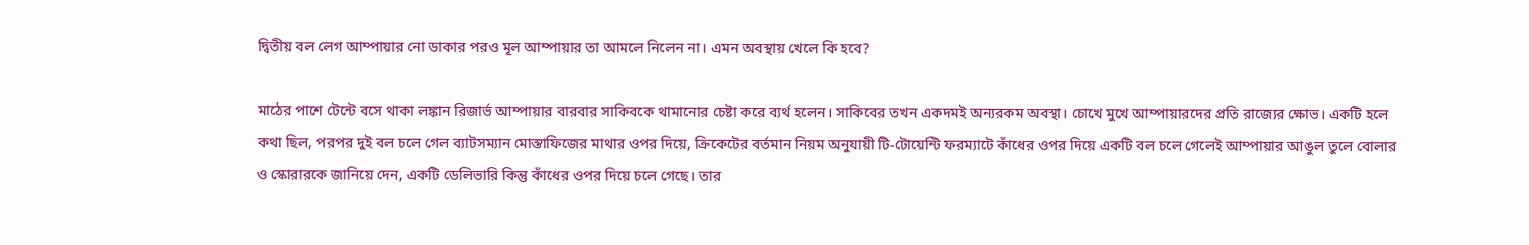দ্বিতীয় বল লেগ আম্পায়ার নো ডাকার পরও মূল আম্পায়ার তা আমলে নিলেন না। এমন অবস্থায় খেলে কি হবে?

মাঠের পাশে টেন্টে বসে থাকা লঙ্কান রিজার্ভ আম্পায়ার বারবার সাকিবকে থামানোর চেষ্টা করে ব্যর্থ হলেন। সাকিবের তখন একদমই অন্যরকম অবস্থা। চোখে মুখে আম্পায়ারদের প্রতি রাজ্যের ক্ষোভ। একটি হলে কথা ছিল, পরপর দুই বল চলে গেল ব্যাটসম্যান মোস্তাফিজের মাথার ওপর দিয়ে, ক্রিকেটের বর্তমান নিয়ম অনুযায়ী টি-টোয়েন্টি ফরম্যাটে কাঁধের ওপর দিয়ে একটি বল চলে গেলেই আম্পায়ার আঙুল তুলে বোলার ও স্কোরারকে জানিয়ে দেন, একটি ডেলিভারি কিন্তু কাঁধের ওপর দিয়ে চলে গেছে। তার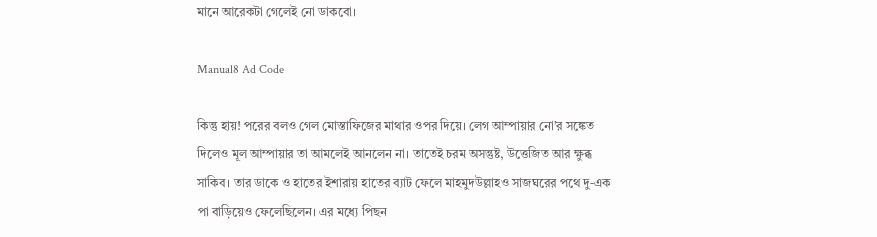মানে আরেকটা গেলেই নো ডাকবো।

Manual8 Ad Code

কিন্তু হায়! পরের বলও গেল মোস্তাফিজের মাথার ওপর দিয়ে। লেগ আম্পায়ার নো’র সঙ্কেত দিলেও মূল আম্পায়ার তা আমলেই আনলেন না। তাতেই চরম অসন্তুষ্ট, উত্তেজিত আর ক্ষুব্ধ সাকিব। তার ডাকে ও হাতের ইশারায় হাতের ব্যাট ফেলে মাহমুদউল্লাহও সাজঘরের পথে দু-এক পা বাড়িয়েও ফেলেছিলেন। এর মধ্যে পিছন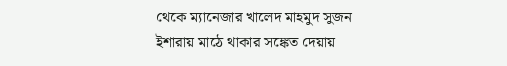থেকে ম্যানেজার খালেদ মাহমুদ সুজন ইশারায় মাঠে থাকার সঙ্কেত দেয়ায়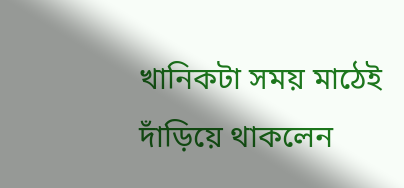খানিকটা সময় মাঠেই দাঁড়িয়ে থাকলেন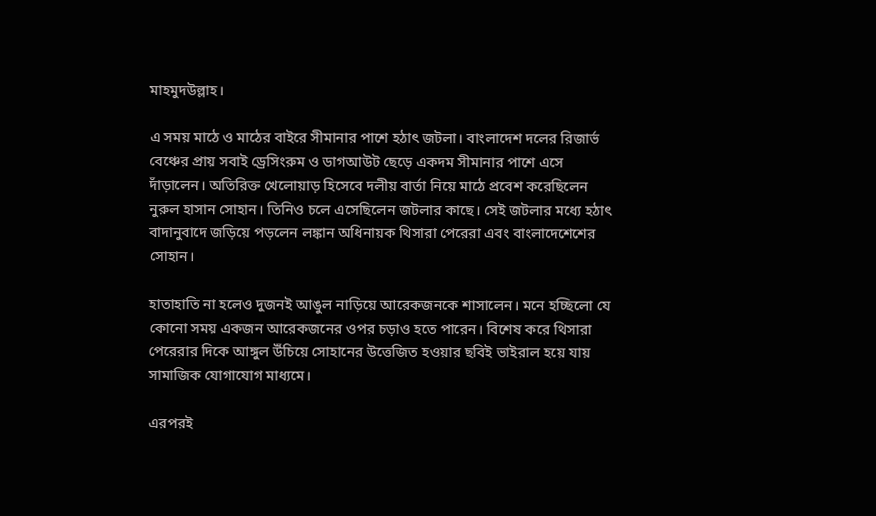মাহমুদউল্লাহ।

এ সময় মাঠে ও মাঠের বাইরে সীমানার পাশে হঠাৎ জটলা। বাংলাদেশ দলের রিজার্ভ বেঞ্চের প্রায় সবাই ড্রেসিংরুম ও ডাগআউট ছেড়ে একদম সীমানার পাশে এসে দাঁড়ালেন। অতিরিক্ত খেলোয়াড় হিসেবে দলীয় বার্তা নিয়ে মাঠে প্রবেশ করেছিলেন নুরুল হাসান সোহান। তিনিও চলে এসেছিলেন জটলার কাছে। সেই জটলার মধ্যে হঠাৎ বাদানুবাদে জড়িয়ে পড়লেন লঙ্কান অধিনায়ক থিসারা পেরেরা এবং বাংলাদেশেশের সোহান।

হাতাহাতি না হলেও দুজনই আঙুল নাড়িয়ে আরেকজনকে শাসালেন। মনে হচ্ছিলো যে কোনো সময় একজন আরেকজনের ওপর চড়াও হতে পারেন। বিশেষ করে থিসারা পেরেরার দিকে আঙ্গুল উঁচিয়ে সোহানের উত্তেজিত হওয়ার ছবিই ভাইরাল হয়ে যায় সামাজিক যোগাযোগ মাধ্যমে।

এরপরই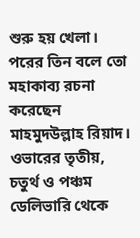শুরু হয় খেলা। পরের তিন বলে তো মহাকাব্য রচনা করেছেন মাহমুদউল্লাহ রিয়াদ। ওভারের তৃতীয়, চতুর্থ ও পঞ্চম ডেলিভারি থেকে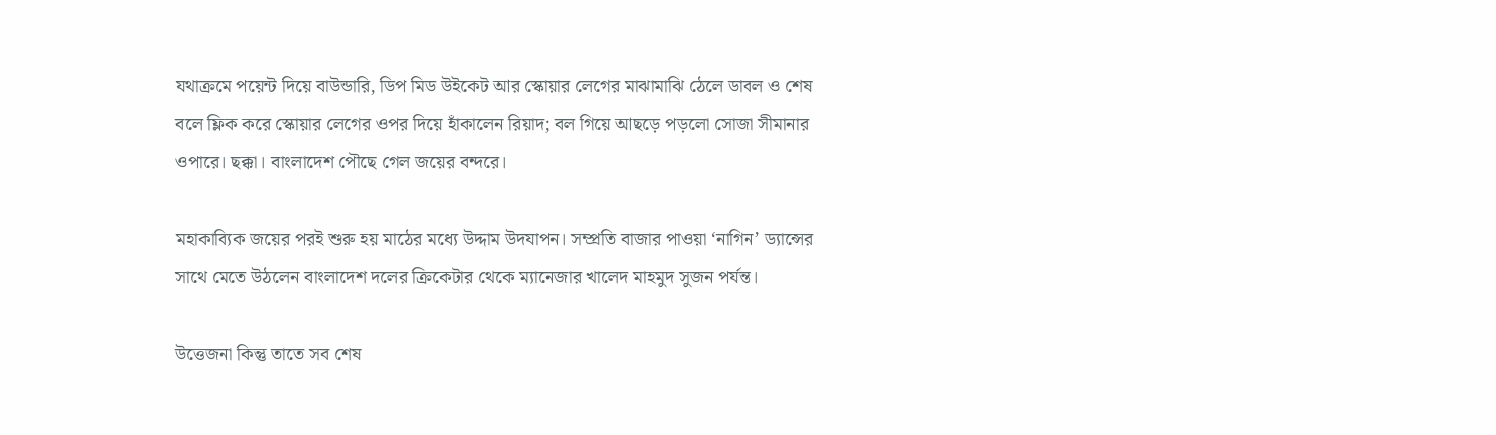যথাক্রমে পয়েন্ট দিয়ে বাউন্ডারি, ডিপ মিড উইকেট আর স্কোয়ার লেগের মাঝামাঝি ঠেলে ডাবল ও শেষ বলে ফ্লিক করে স্কোয়ার লেগের ওপর দিয়ে হাঁকালেন রিয়াদ; বল গিয়ে আছড়ে পড়লো সোজা সীমানার ওপারে। ছক্কা। বাংলাদেশ পৌছে গেল জয়ের বন্দরে।

মহাকাব্যিক জয়ের পরই শুরু হয় মাঠের মধ্যে উদ্দাম উদযাপন। সম্প্রতি বাজার পাওয়া ‘নাগিন’ ড্যান্সের সাথে মেতে উঠলেন বাংলাদেশ দলের ক্রিকেটার থেকে ম্যানেজার খালেদ মাহমুদ সুজন পর্যন্ত।

উত্তেজনা কিন্তু তাতে সব শেষ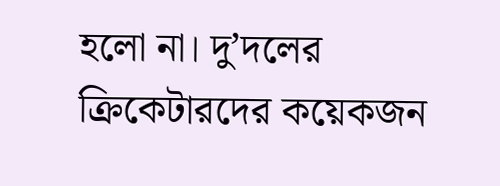হলো না। দু’দলের ক্রিকেটারদের কয়েকজন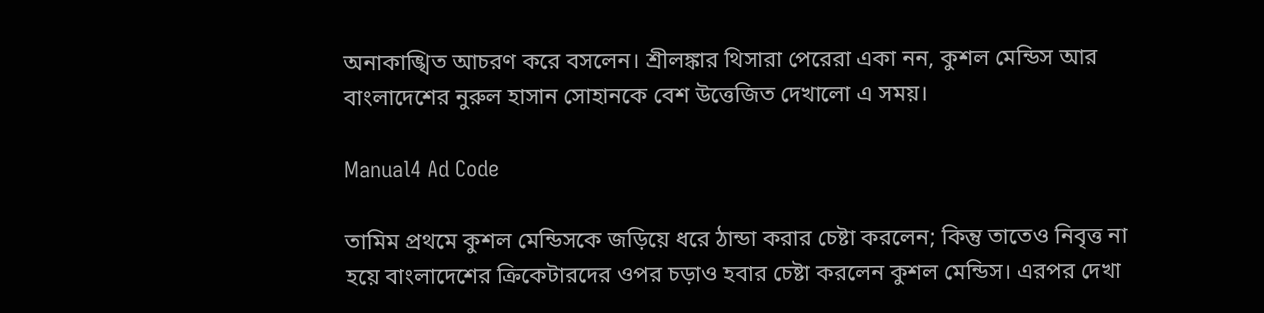অনাকাঙ্খিত আচরণ করে বসলেন। শ্রীলঙ্কার থিসারা পেরেরা একা নন, কুশল মেন্ডিস আর বাংলাদেশের নুরুল হাসান সোহানকে বেশ উত্তেজিত দেখালো এ সময়।

Manual4 Ad Code

তামিম প্রথমে কুশল মেন্ডিসকে জড়িয়ে ধরে ঠান্ডা করার চেষ্টা করলেন; কিন্তু তাতেও নিবৃত্ত না হয়ে বাংলাদেশের ক্রিকেটারদের ওপর চড়াও হবার চেষ্টা করলেন কুশল মেন্ডিস। এরপর দেখা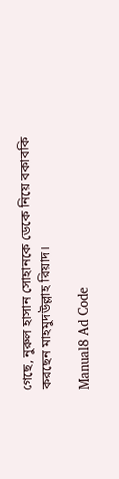গেছে, নুরুল হাসান সোহানকে ডেকে নিয়ে বকাবকি করছেন মাহমুদউল্লাহ রিয়াদ।

Manual8 Ad Code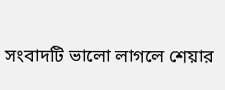সংবাদটি ভালো লাগলে শেয়ার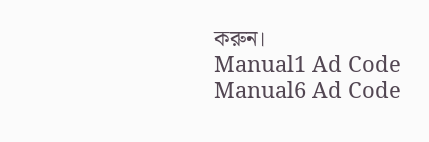করুন।
Manual1 Ad Code
Manual6 Ad Code